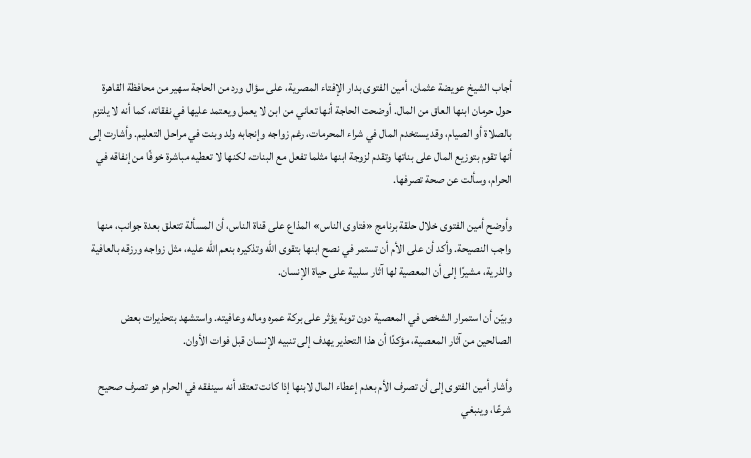أجاب الشيخ عويضة عثمان، أمين الفتوى بدار الإفتاء المصرية، على سؤال ورد من الحاجة سهير من محافظة القاهرة حول حرمان ابنها العاق من المال. أوضحت الحاجة أنها تعاني من ابن لا يعمل ويعتمد عليها في نفقاته، كما أنه لا يلتزم بالصلاة أو الصيام، وقد يستخدم المال في شراء المحرمات، رغم زواجه وإنجابه ولد وبنت في مراحل التعليم. وأشارت إلى أنها تقوم بتوزيع المال على بناتها وتقدم لزوجة ابنها مثلما تفعل مع البنات، لكنها لا تعطيه مباشرة خوفًا من إنفاقه في الحرام، وسألت عن صحة تصرفها.

وأوضح أمين الفتوى خلال حلقة برنامج «فتاوى الناس» المذاع على قناة الناس، أن المسألة تتعلق بعدة جوانب، منها واجب النصيحة. وأكد أن على الأم أن تستمر في نصح ابنها بتقوى الله وتذكيره بنعم الله عليه، مثل زواجه ورزقه بالعافية والذرية، مشيرًا إلى أن المعصية لها آثار سلبية على حياة الإنسان.

وبيّن أن استمرار الشخص في المعصية دون توبة يؤثر على بركة عمره وماله وعافيته. واستشهد بتحذيرات بعض الصالحين من آثار المعصية، مؤكدًا أن هذا التحذير يهدف إلى تنبيه الإنسان قبل فوات الأوان.

وأشار أمين الفتوى إلى أن تصرف الأم بعدم إعطاء المال لابنها إذا كانت تعتقد أنه سينفقه في الحرام هو تصرف صحيح شرعًا، وينبغي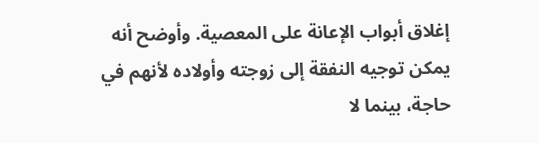إغلاق أبواب الإعانة على المعصية. وأوضح أنه يمكن توجيه النفقة إلى زوجته وأولاده لأنهم في حاجة، بينما لا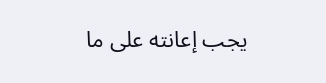يجب إعانته على ما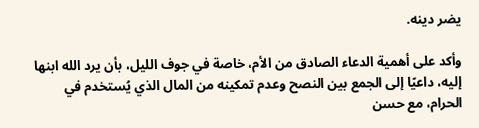يضر دينه.

وأكد على أهمية الدعاء الصادق من الأم، خاصة في جوف الليل، بأن يرد الله ابنها إليه، داعيًا إلى الجمع بين النصح وعدم تمكينه من المال الذي يُستخدم في الحرام، مع حسن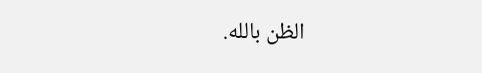الظن بالله.